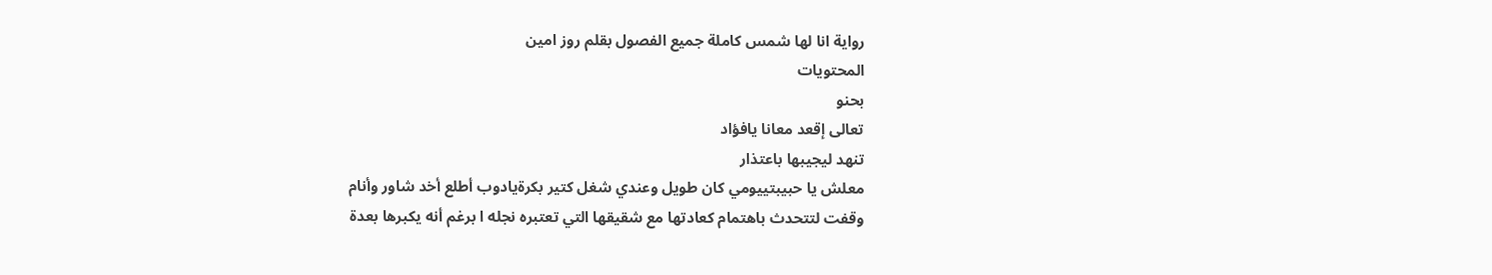رواية انا لها شمس كاملة جميع الفصول بقلم روز امين
المحتويات
بحنو
تعالى إقعد معانا يافؤاد
تنهد ليجيبها باعتذار
معلش يا حبيبتييومي كان طويل وعندي شغل كتير بكرةيادوب أطلع أخد شاور وأنام
وقفت لتتحدث باهتمام كعادتها مع شقيقها التي تعتبره نجله ا برغم أنه يكبرها بعدة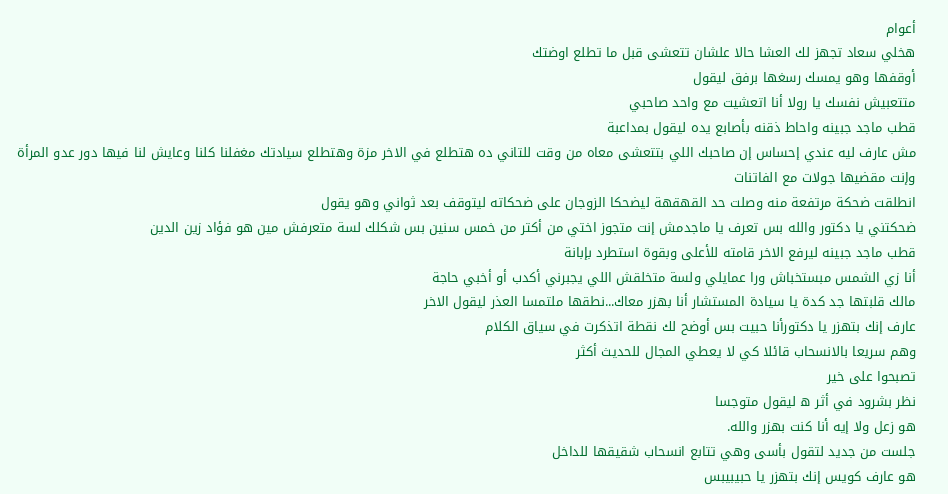أعوام
هخلي سعاد تجهز لك العشا حالا علشان تتعشى قبل ما تطلع اوضتك
أوقفها وهو يمسك رسغها برفق ليقول
متتعبيش نفسك يا رولا أنا اتعشيت مع واحد صاحبي
قطب ماجد جبينه واحاط ذقنه بأصابع يده ليقول بمداعبة
مش عارف ليه عندي إحساس إن صاحبك اللي بتتعشى معاه من وقت للتاني ده هتطلع في الاخر مزة وهتطلع سيادتك مغفلنا كلنا وعايش لنا فيها دور عدو المرأة وإنت مقضيها جولات مع الفاتنات
انطلقت ضحكة مرتفعة منه وصلت حد القهقهة ليضحكا الزوجان على ضحكاته ليتوقف بعد ثواني وهو يقول
ضحكتني يا دكتور والله بس تعرف يا ماجدمش إنت متجوز اختي من أكتر من خمس سنين بس شكلك لسة متعرفش مين هو فؤاد زين الدين
قطب ماجد جبينه ليرفع الاخر قامته للأعلى وبقوة استطرد بإبانة
أنا زي الشمس مبستخباش ورا عمايلي ولسة متخلقش اللي يجبرني أكدب أو أخبي حاجة
مالك قلبتها جد كدة يا سيادة المستشار أنا بهزر معاك...نطقها ملتمسا العذر ليقول الاخر
عارف إنك بتهزر يا دكتورأنا حبيت بس أوضح لك نقطة اتذكرت في سياق الكلام
وهم سريعا بالانسحاب قائلا كي لا يعطي المجال للحديث أكثر
تصبحوا على خير
نظر بشرود في أثر ه ليقول متوجسا
هو زعل ولا إيه أنا كنت بهزر والله.
جلست من جديد لتقول بأسى وهي تتابع انسحاب شقيقها للداخل
هو عارف كويس إنك بتهزر يا حبيبيبس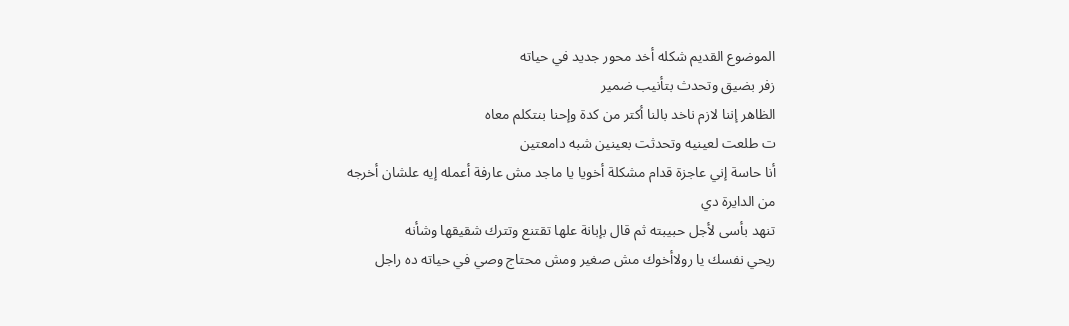الموضوع القديم شكله أخد محور جديد في حياته
زفر بضيق وتحدث بتأنيب ضمير
الظاهر إننا لازم ناخد بالنا أكتر من كدة وإحنا بنتكلم معاه
ت طلعت لعينيه وتحدثت بعينين شبه دامعتين
أنا حاسة إني عاجزة قدام مشكلة أخويا يا ماجد مش عارفة أعمله إيه علشان أخرجه من الدايرة دي
تنهد بأسى لأجل حبيبته ثم قال بإبانة علها تقتنع وتترك شقيقها وشأنه
ريحي نفسك يا رولاأخوك مش صغير ومش محتاج وصي في حياته ده راجل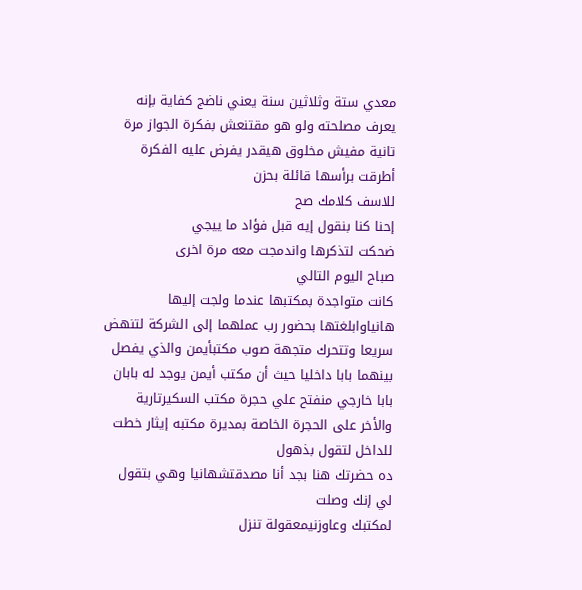معدي ستة وثلاثين سنة يعني ناضج كفاية بإنه يعرف مصلحته ولو هو مقتنعش بفكرة الجواز مرة تانية مفيش مخلوق هيقدر يفرض عليه الفكرة
أطرقت برأسها قائلة بحزن
للاسف كلامك صح
إحنا كنا بنقول إيه قبل فؤاد ما ييجي
ضحكت لتذكرها واندمجت معه مرة اخرى
صباح اليوم التالي
كانت متواجدة بمكتبها عندما ولجت إليها هانياوابلغتها بحضور رب عملهما إلى الشركة لتنهض سريعا وتتحرك متجهة صوب مكتبأيمن والذي يفصل بينهما بابا داخليا حيث أن مكتب أيمن يوجد له بابان بابا خارجي منفتح علي حجرة مكتب السكيرتارية والأخر على الحجرة الخاصة بمديرة مكتبه إيثار خطت للداخل لتقول بذهول
ده حضرتك هنا بجد أنا مصدقتشهانيا وهي بتقول لي إنك وصلت
لمكتبك وعاوزنيمعقولة تنزل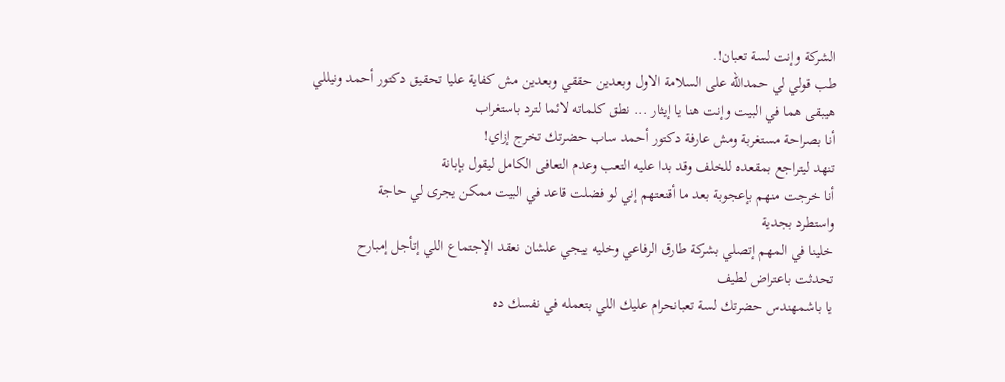الشركة وإنت لسة تعبان!.
طب قولي لي حمدالله على السلامة الاول وبعدين حققي وبعدين مش كفاية عليا تحقيق دكتور أحمد ونيللي هيبقى هما في البيت وإنت هنا يا إيثار ... نطق كلماته لائما لترد باستغراب
أنا بصراحة مستغربة ومش عارفة دكتور أحمد ساب حضرتك تخرج إزاي!
تنهد ليتراجع بمقعده للخلف وقد بدا عليه التعب وعدم التعافى الكامل ليقول بإبانة
أنا خرجت منهم بإعجوبة بعد ما أقنعتهم إني لو فضلت قاعد في البيت ممكن يجرى لي حاجة
واستطرد بجدية
خلينا في المهم إتصلي بشركة طارق الرفاعي وخليه ييجي علشان نعقد الإجتماع اللي إتأجل إمبارح
تحدثت باعتراض لطيف
يا باشمهندس حضرتك لسة تعبانحرام عليك اللي بتعمله في نفسك ده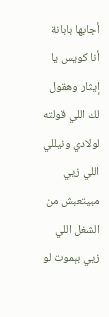أجابها بابانة
أنا كويس يا إيثار وهقول لك اللي قولته لولادي ونيللي اللي زيي مبيتعبش من الشغل اللي زيي بېموت لو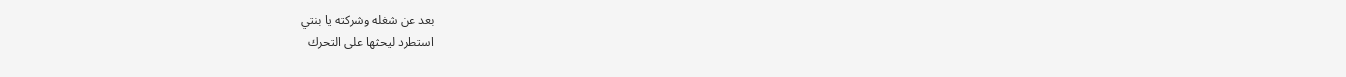بعد عن شغله وشركته يا بنتي
استطرد ليحثها على التحرك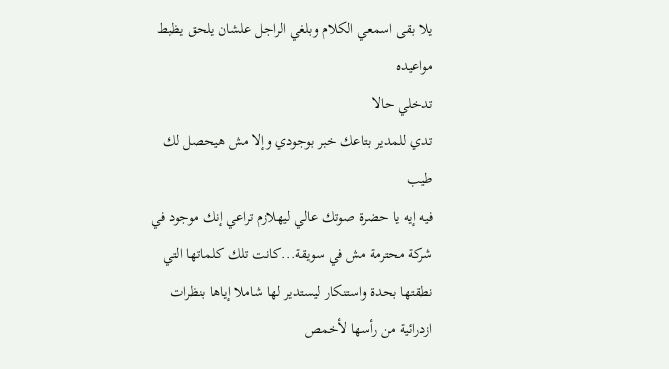يلا بقى اسمعي الكلام وبلغي الراجل علشان يلحق يظبط مواعيده
تدخلي حالا
تدي للمدير بتاعك خبر بوجودي وإلا مش هيحصل لك طيب
فيه إيه يا حضرة صوتك عالي ليهلازم تراعي إنك موجود في شركة محترمة مش في سويقة...كانت تلك كلماتها التي نطقتها بحدة واستنكار ليستدير لها شاملا إياها بنظرات ازدرائية من رأسها لأخمص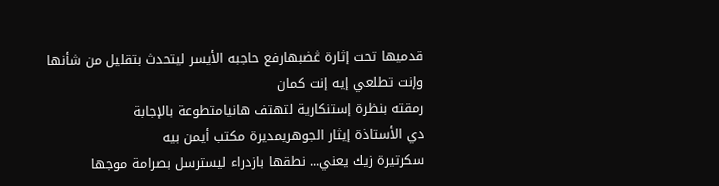قدميها تحت إثارة ڠضبهارفع حاجبه الأيسر ليتحدث بتقليل من شأنها
وإنت تطلعي إيه إنت كمان
رمقته بنظرة إستنكارية لتهتف هانيامتطوعة بالإجابة
دي الأستاذة إيثار الجوهريمديرة مكتب أيمن بيه
سكرتيرة زيك يعني... نطقها بازدراء ليسترسل بصرامة موجها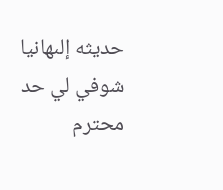حديثه إلىهانيا
شوفي لي حد محترم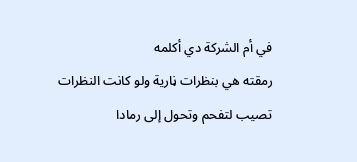في أم الشركة دي أكلمه
رمقته هي بنظرات ڼارية ولو كانت النظرات تصيب لتفحم وتحول إلى رمادا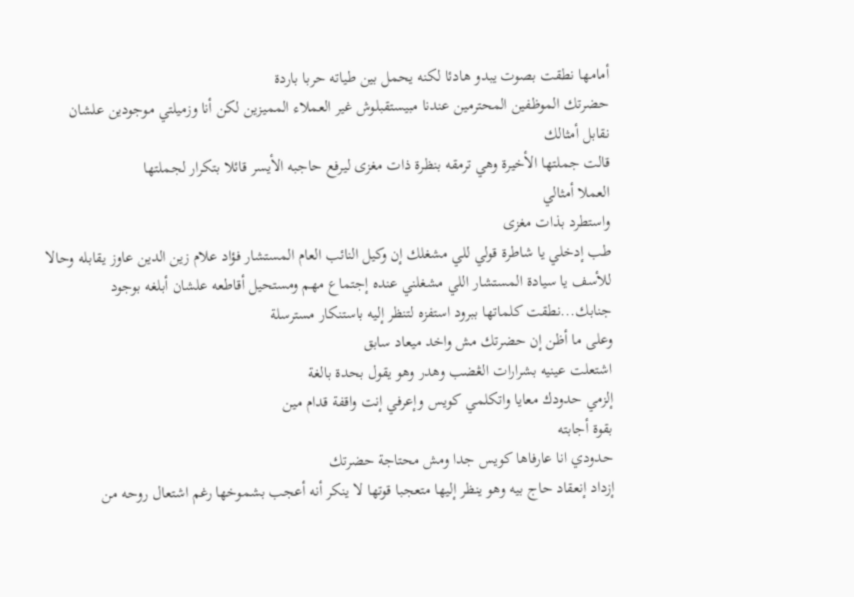أمامها نطقت بصوت يبدو هادئا لكنه يحمل بين طياته حربا باردة
حضرتك الموظفين المحترمين عندنا مبيستقبلوش غير العملاء المميزين لكن أنا وزميلتي موجودين علشان نقابل أمثالك
قالت جملتها الأخيرة وهي ترمقه بنظرة ذات مغزى ليرفع حاجبه الأيسر قائلا بتكرار لجملتها
العملا أمثالي
واستطرد بذات مغزى
طب إدخلي يا شاطرة قولي للي مشغلك إن وكيل النائب العام المستشار فؤاد علام زين الدين عاوز يقابله وحالا
للأسف يا سيادة المستشار اللي مشغلني عنده إجتماع مهم ومستحيل أقاطعه علشان أبلغه بوجود جنابك...نطقت كلماتها ببرود استفزه لتنظر إليه باستنكار مسترسلة
وعلى ما أظن إن حضرتك مش واخد ميعاد سابق
اشتعلت عينيه بشرارات الڠضب وهدر وهو يقول بحدة بالغة
إلزمي حدودك معايا واتكلمي كويس وإعرفي إنت واقفة قدام مين
بقوة أجابته
حدودي انا عارفاها كويس جدا ومش محتاجة حضرتك
إزداد إنعقاد حاج بيه وهو ينظر إليها متعجبا قوتها لا ينكر أنه أعجب بشموخها رغم اشتعال روحه من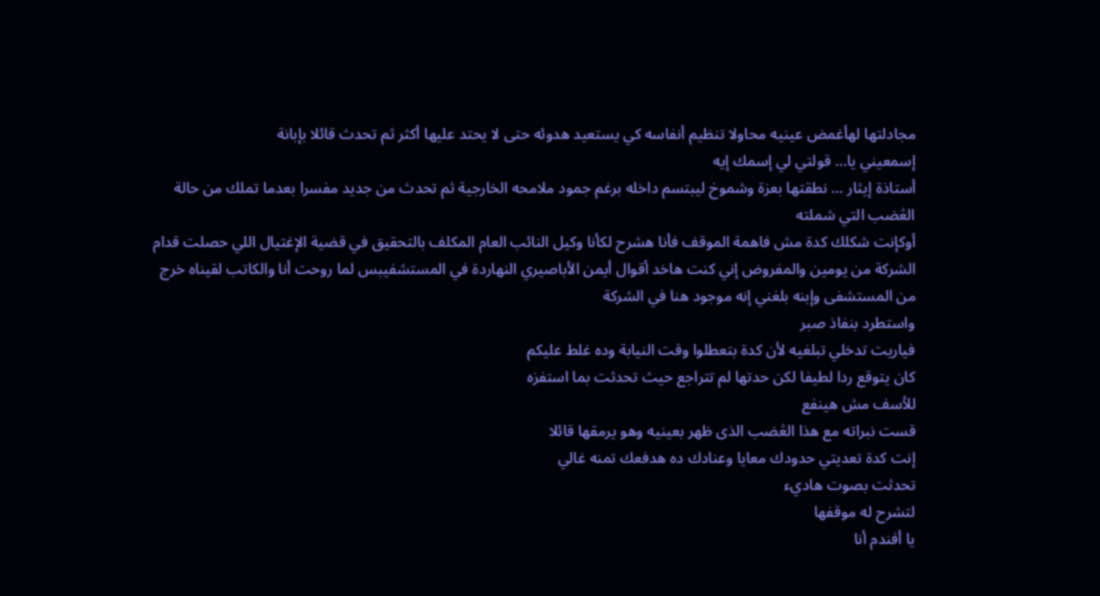مجادلتها لهأغمض عينيه محاولا تنظيم أنفاسه كي يستعيد هدوئه حتى لا يحتد عليها أكثر ثم تحدث قائلا بإبانة
إسمعيني يا... قولتي لي إسمك إيه
أستاذة إيثار ... نطقتها بعزة وشموخ ليبتسم داخله برغم جمود ملامحه الخارجية ثم تحدث من جديد مفسرا بعدما تملك من حالة الڠضب التي شملته
أوكإنت شكلك كدة مش فاهمة الموقف فأنا هشرح لكأنا وكيل النائب العام المكلف بالتحقيق في قضية الإغتيال اللي حصلت قدام الشركة من يومين والمفروض إني كنت هاخد أقوال أيمن الأباصيري النهاردة في المستشفيبس لما روحت أنا والكاتب لقيناه خرج من المستشفى وإبنه بلغني إنه موجود هنا في الشركة
واستطرد بنفاذ صبر
فياريت تدخلي تبلغيه لأن كدة بتعطلوا وقت النيابة وده غلط عليكم
كان يتوقع ردا لطيفا لكن حدتها لم تتراجع حيث تحدثت بما استفزه
للأسف مش هينفع
قست نبراته مع هذا الڠضب الذى ظهر بعينيه وهو يرمقها قائلا
إنت كدة تعديتي حدودك معايا وعنادك ده هدفعك تمنه غالي
تحدثت بصوت هاديء
لتشرح له موقفها
يا أفندم أنا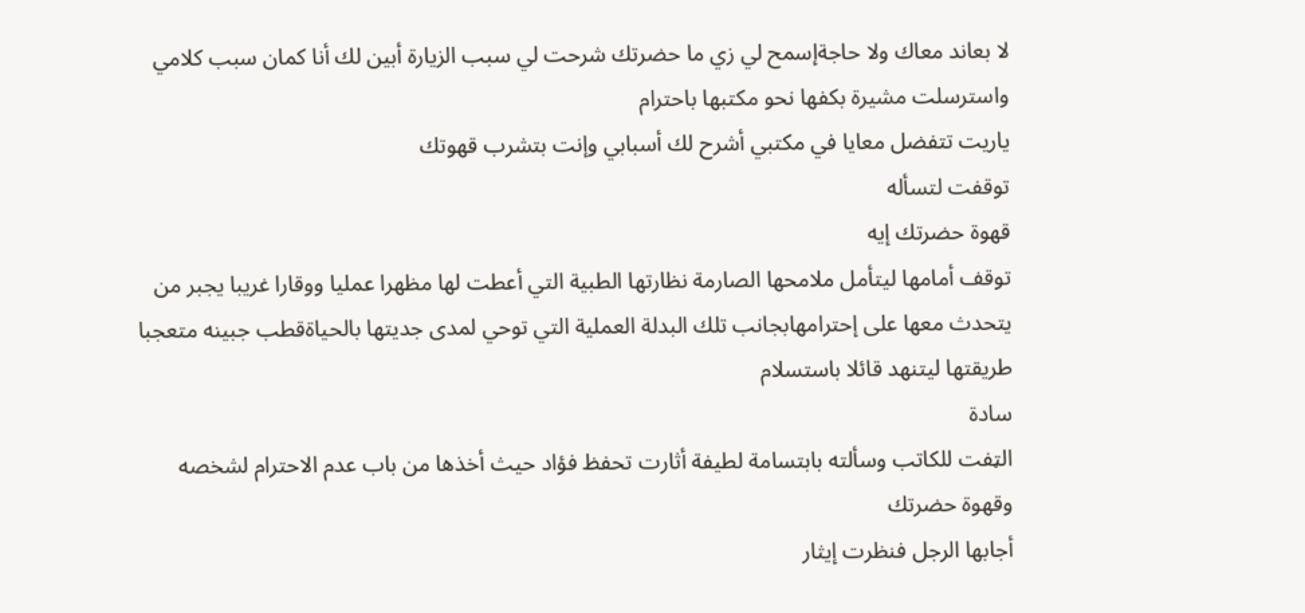لا بعاند معاك ولا حاجةإسمح لي زي ما حضرتك شرحت لي سبب الزيارة أبين لك أنا كمان سبب كلامي
واسترسلت مشيرة بكفها نحو مكتبها باحترام
ياريت تتفضل معايا في مكتبي أشرح لك أسبابي وإنت بتشرب قهوتك
توقفت لتسأله
قهوة حضرتك إيه
توقف أمامها ليتأمل ملامحها الصارمة نظارتها الطبية التي أعطت لها مظهرا عمليا ووقارا غريبا يجبر من يتحدث معها على إحترامهابجانب تلك البدلة العملية التي توحي لمدى جديتها بالحياةقطب جبينه متعجبا طريقتها ليتنهد قائلا باستسلام
سادة
الټفت للكاتب وسألته بابتسامة لطيفة أثارت تحفظ فؤاد حيث أخذها من باب عدم الاحترام لشخصه
وقهوة حضرتك
أجابها الرجل فنظرت إيثار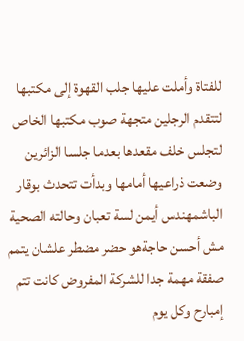للفتاة وأملت عليها جلب القهوة إلى مكتبها لتتقدم الرجلين متجهة صوب مكتبها الخاص لتجلس خلف مقعدها بعدما جلسا الزائرين وضعت ذراعيها أمامها وبدأت تتحدث بوقار
الباشمهندس أيمن لسة تعبان وحالته الصحية مش أحسن حاجةهو حضر مضطر علشان يتمم صفقة مهمة جدا للشركة المفروض كانت تتم إمبارح وكل يوم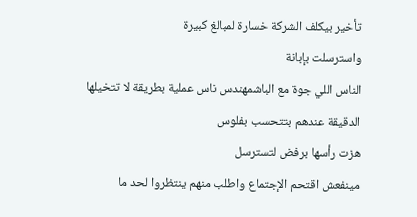تأخير بيكلف الشركة خسارة لمبالغ كبيرة
واسترسلت بإبانة
الناس اللي جوة مع الباشمهندس ناس عملية بطريقة لا تتخيلها الدقيقة عندهم بتتحسب بفلوس
هزت رأسها برفض لتسترسل
مينفعش اقتحم الإجتماع واطلب منهم ينتظروا لحد ما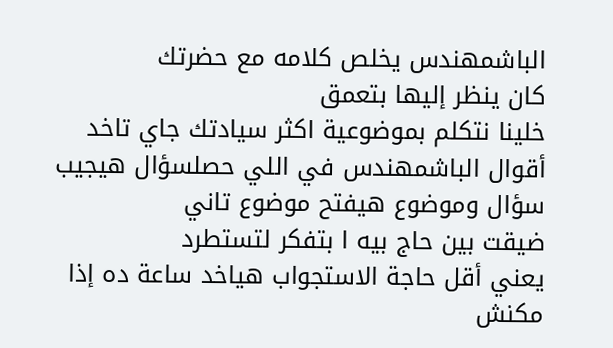الباشمهندس يخلص كلامه مع حضرتك
كان ينظر إليها بتعمق
خلينا نتكلم بموضوعية اكثر سيادتك جاي تاخد أقوال الباشمهندس في اللي حصلسؤال هيجيب سؤال وموضوع هيفتح موضوع تاني
ضيقت بين حاج بيه ا بتفكر لتستطرد
يعني أقل حاجة الاستجواب هياخد ساعة ده إذا مكنش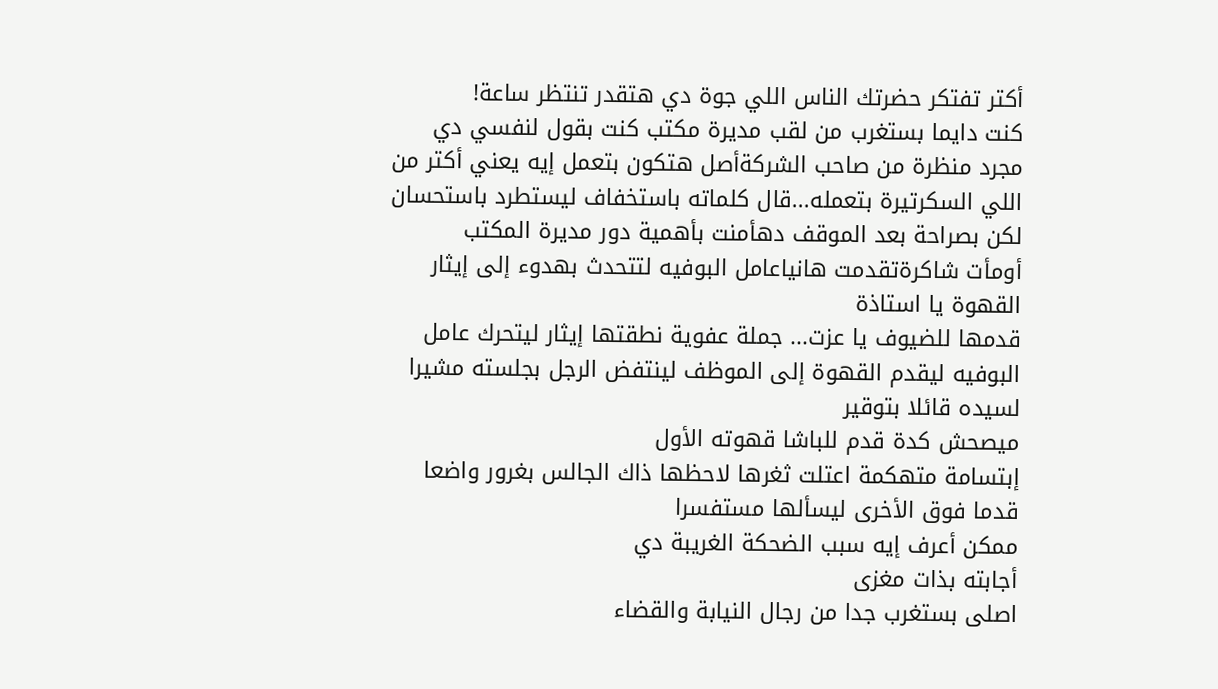أكتر تفتكر حضرتك الناس اللي جوة دي هتقدر تنتظر ساعة!
كنت دايما بستغرب من لقب مديرة مكتب كنت بقول لنفسي دي مجرد منظرة من صاحب الشركةأصل هتكون بتعمل إيه يعني أكتر من اللي السكرتيرة بتعمله...قال كلماته باستخفاف ليستطرد باستحسان
لكن بصراحة بعد الموقف دهأمنت بأهمية دور مديرة المكتب
أومأت شاكرةتقدمت هانياعامل البوفيه لتتحدث بهدوء إلى إيثار
القهوة يا استاذة
قدمها للضيوف يا عزت... جملة عفوية نطقتها إيثار ليتحرك عامل البوفيه ليقدم القهوة إلى الموظف لينتفض الرجل بجلسته مشيرا لسيده قائلا بتوقير
ميصحش كدة قدم للباشا قهوته الأول
إبتسامة متهكمة اعتلت ثغرها لاحظها ذاك الجالس بغرور واضعا قدما فوق الأخرى ليسألها مستفسرا
ممكن أعرف إيه سبب الضحكة الغريبة دي
أجابته بذات مغزى
اصلى بستغرب جدا من رجال النيابة والقضاء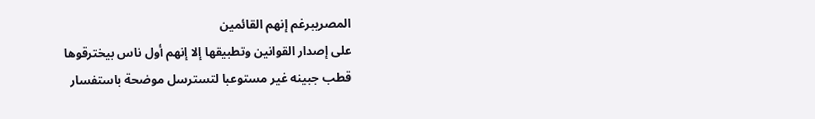المصريبرغم إنهم القائمين
على إصدار القوانين وتطبيقها إلا إنهم أول ناس بيخترقوها
قطب جبينه غير مستوعبا لتسترسل موضحة باستفسار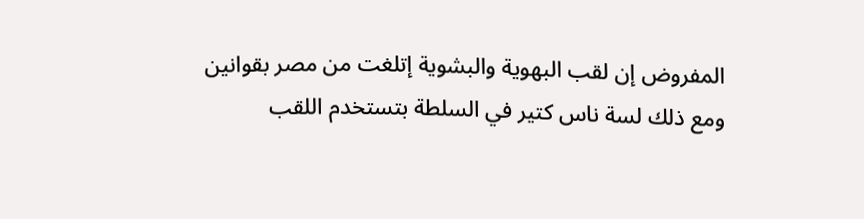المفروض إن لقب البهوية والبشوية إتلغت من مصر بقوانين ومع ذلك لسة ناس كتير في السلطة بتستخدم اللقب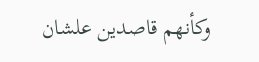وكأنهم قاصدين علشان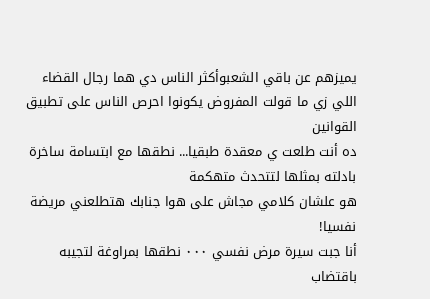يميزهم عن باقي الشعبوأكثر الناس دي هما رجال القضاء اللي زي ما قولت المفروض يكونوا احرص الناس على تطبيق القوانين
ده أنت طلعت ي معقدة طبقيا... نطقها مع ابتسامة ساخرة بادلته بمثلها لتتحدث متهكمة
هو علشان كلامي مجاش على هوا جنابك هتطلعني مريضة نفسيا!
أنا جبت سيرة مرض نفسي ٠٠٠ نطقها بمراوغة لتجيبه باقتضاب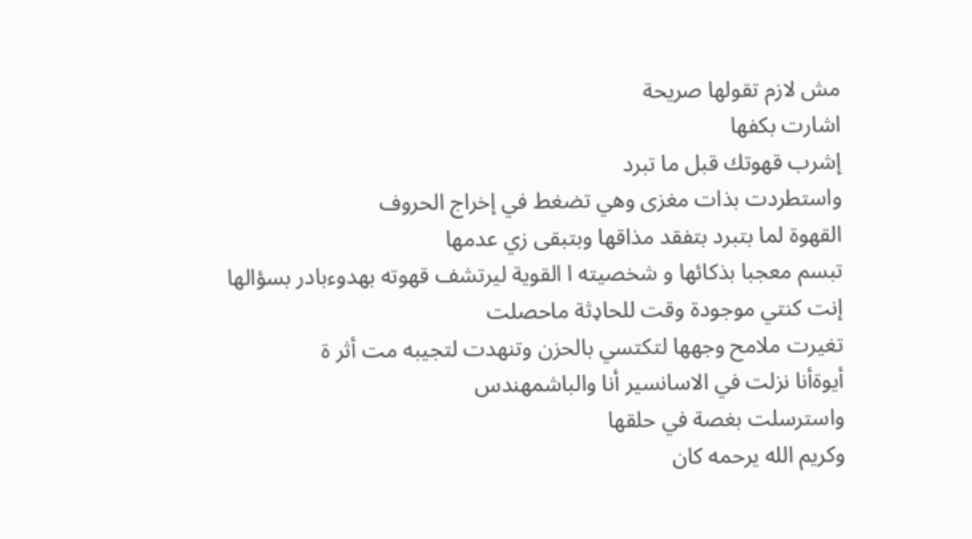مش لازم تقولها صريحة
اشارت بكفها
إشرب قهوتك قبل ما تبرد
واستطردت بذات مغزى وهي تضغط في إخراج الحروف
القهوة لما بتبرد بتفقد مذاقها وبتبقى زي عدمها
تبسم معجبا بذكائها و شخصيته ا القوية ليرتشف قهوته بهدوءبادر بسؤالها
إنت كنتي موجودة وقت للحاډثة ماحصلت
تغيرت ملامح وجهها لتكتسي بالحزن وتنهدت لتجيبه مت أثر ة
أيوةأنا نزلت في الاسانسير أنا والباشمهندس
واسترسلت بغصة في حلقها
وكريم الله يرحمه كان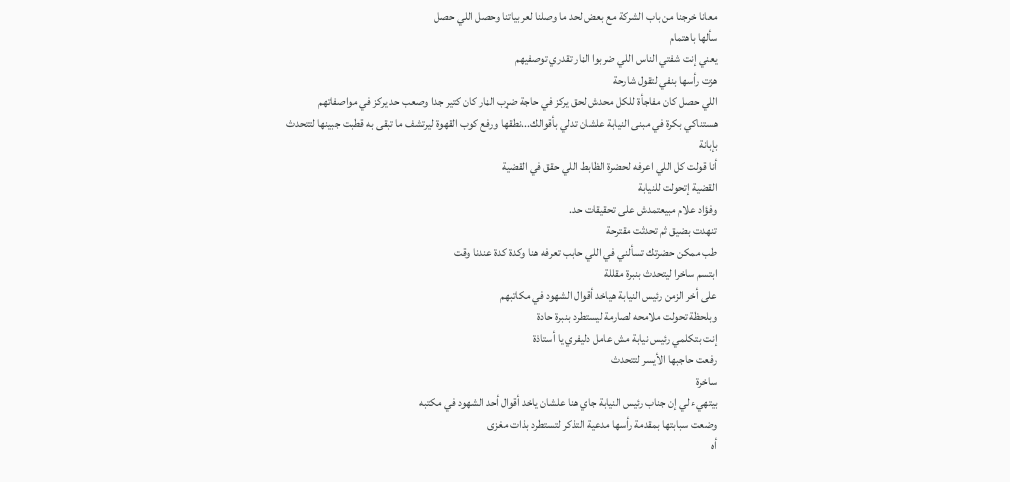معانا خرجنا من باب الشركة مع بعض لحد ما وصلنا لعربياتنا وحصل اللي حصل
سألها باهتمام
يعني إنت شفتي الناس اللي ضربوا الڼار تقدري توصفيهم
هزت رأسها بنفي لتقول شارحة
اللي حصل كان مفاجأة للكل محدش لحق يركز في حاجة ضړب الڼار كان كتير جدا وصعب حد يركز في مواصفاتهم
هستناكي بكرة في مبنى النيابة علشان تدلي بأقوالك...نطقها ورفع كوب القهوة ليرتشف ما تبقى به قطبت جبينها لتتحدث بإبانة
أنا قولت كل اللي اعرفه لحضرة الظابط اللي حقق في القضية
القضية إتحولت للنيابة
وفؤاد علام مبيعتمدش على تحقيقات حد.
تنهدت بضيق ثم تحدثت مقترحة
طب ممكن حضرتك تسألني في اللي حابب تعرفه هنا وكدة كدة عندنا وقت
ابتسم ساخرا ليتحدث بنبرة مقللة
على أخر الزمن رئيس النيابة هياخد أقوال الشهود في مكاتبهم
وبلحظة تحولت ملامحه لصارمة ليستطرد بنبرة حادة
إنت بتكلمي رئيس نيابة مش عامل دليفري يا أستاذة
رفعت حاجبها الأيسر لتتحدث
ساخرة
بيتهيء لي إن جناب رئيس النيابة جاي هنا علشان ياخد أقوال أحد الشهود في مكتبه
وضعت سبابتها بمقدمة رأسها مدعية التذكر لتستطرد بذات مغزى
أه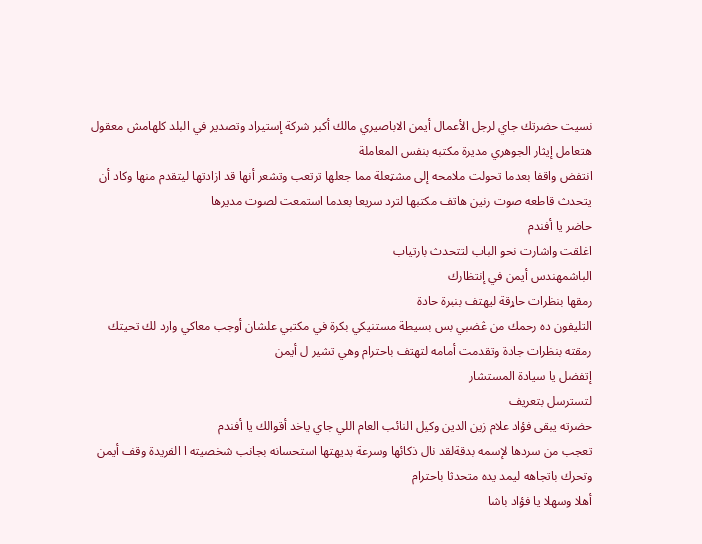نسيت حضرتك جاي لرجل الأعمال أيمن الاباصيري مالك أكبر شركة إستيراد وتصدير في البلد كلهامش معقول هتعامل إيثار الجوهري مديرة مكتبه بنفس المعاملة
انتفض واقفا بعدما تحولت ملامحه إلى مشټعلة مما جعلها ترتعب وتشعر أنها قد ازادتها ليتقدم منها وكاد أن يتحدث قاطعه صوت رنين هاتف مكتبها لترد سريعا بعدما استمعت لصوت مديرها
حاضر يا أفندم
اغلقت واشارت نحو الباب لتتحدث بارتياب
الباشمهندس أيمن في إنتظارك
رمقها بنظرات حاړقة ليهتف بنبرة حادة
التليفون ده رحمك من ڠضبي بس بسيطة مستنيكي بكرة في مكتبي علشان أوجب معاكي وارد لك تحيتك
رمقته بنظرات جادة وتقدمت أمامه لتهتف باحترام وهي تشير ل أيمن
إتفضل يا سيادة المستشار
لتسترسل بتعريف
حضرته يبقى فؤاد علام زين الدين وكيل النائب العام اللي جاي ياخد أقوالك يا أفندم
تعجب من سردها لإسمه بدقةلقد نال ذكائها وسرعة بديهتها استحسانه بجانب شخصيته ا الفريدة وقف أيمن وتحرك باتجاهه ليمد يده متحدثا باحترام
أهلا وسهلا يا فؤاد باشا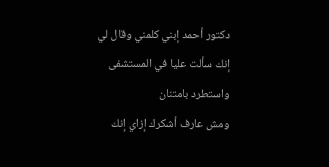دكتور أحمد إبني كلمني وقال لي إنك سألت عليا في المستشفى
واستطرد بامتنان
ومش عارف أشكرك إزاي إنك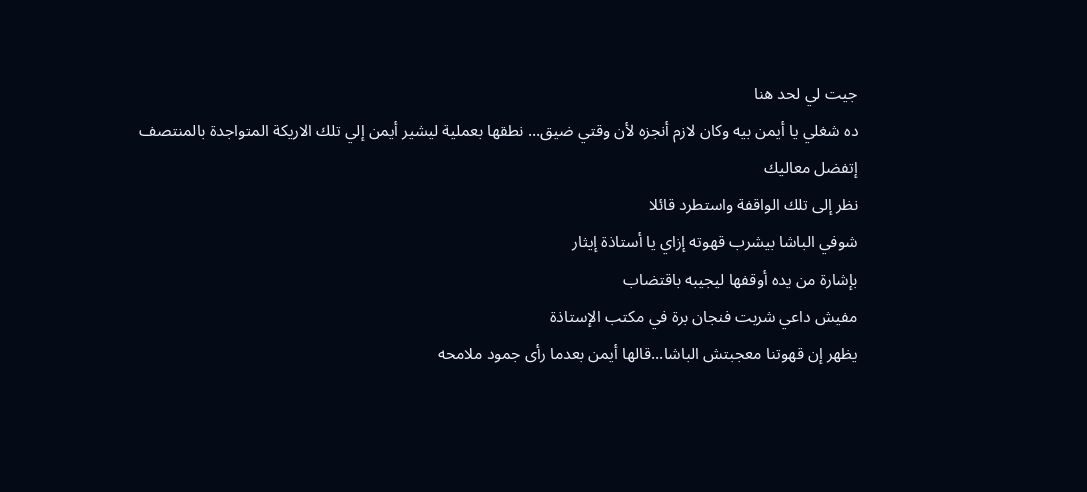جيت لي لحد هنا
ده شغلي يا أيمن بيه وكان لازم أنجزه لأن وقتي ضيق... نطقها بعملية ليشير أيمن إلي تلك الاريكة المتواجدة بالمنتصف
إتفضل معاليك
نظر إلى تلك الواقفة واستطرد قائلا
شوفي الباشا بيشرب قهوته إزاي يا أستاذة إيثار
بإشارة من يده أوقفها ليجيبه باقتضاب
مفيش داعي شربت فنجان برة في مكتب الإستاذة
يظهر إن قهوتنا معجبتش الباشا...قالها أيمن بعدما رأى جمود ملامحه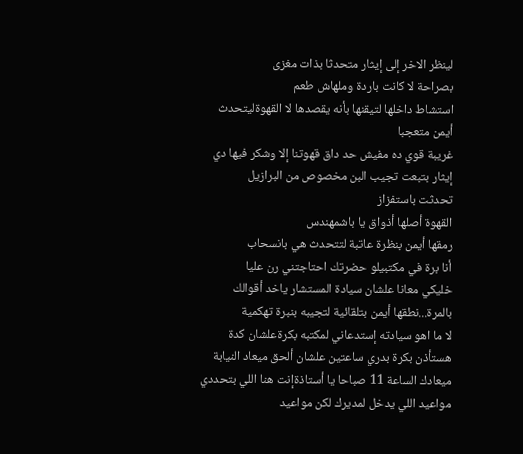لينظر الاخر إلى إيثار متحدثا بذات مغزى
بصراحة لا كانت باردة وملهاش طعم
استشاط داخلها لتيقنها بأنه يقصدها لا القهوةليتحدث أيمن متعجبا
غريبة قوي ده مفيش حد داق قهوتنا إلا وشكر فيها دي إيثار بتبعت تجيب البن مخصوص من البرازيل
تحدثت باستفزاز
القهوة أصلها أذواق يا باشمهندس
رمقها أيمن بنظرة عاتبة لتتحدث هي بانسحاب
أنا برة في مكتبيلو حضرتك احتاجتني رن عليا
خليكي معانا علشان سيادة المستشار ياخد أقوالك بالمرة...نطقها أيمن بتلقائية لتجيبه بنبرة تهكمية
لا ما اهو سيادته إستدعاني لمكتبه بكرةعلشان كدة هستأذن بكرة بدري ساعتين علشان ألحق ميعاد النيابة
ميعادك الساعة 11 صباحا يا أستاذةإنت هنا اللي بتحددي مواعيد اللي يدخل لمديرك لكن مواعيد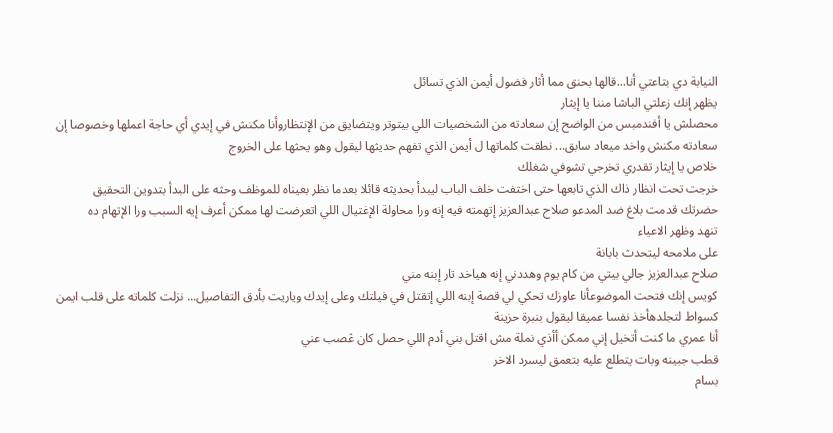النيابة دي بتاعتي أنا...قالها بحنق مما أثار فضول أيمن الذي تسائل
يظهر إنك زعلتي الباشا مننا يا إيثار
محصلش يا أفندمبس من الواضح إن سعادته من الشخصيات اللي بيتوتر ويتضايق من الإنتظاروأنا مكنش في إيدي أي حاجة اعملها وخصوصا إن سعادته مكنش واخد ميعاد سابق... نطقت كلماتها ل أيمن الذي تفهم حديثها ليقول وهو يحثها على الخروج
خلاص يا إيثار تقدري تخرجي تشوفي شغلك
خرجت تحت انظار ذاك الذي تابعها حتى اختفت خلف الباب ليبدأ بحديثه قائلا بعدما نظر بعيناه للموظف وحثه على البدأ بتدوين التحقيق
حضرتك قدمت بلاغ ضد المدعو صلاح عبدالعزيز إتهمته فيه إنه ورا محاولة الإغتيال اللي اتعرضت لها ممكن أعرف إيه السبب ورا الإتهام ده
تنهد وظهر الاعياء
على ملامحه ليتحدث بابانة
صلاح عبدالعزيز جالي بيتي من كام يوم وهددني إنه هياخد تار إبنه مني
كويس إنك فتحت الموضوعأنا عاوزك تحكي لي قصة إبنه اللي إتقتل في فيلتك وعلى إيدك وياريت بأدق التفاصيل... نزلت كلماته على قلب ايمن كسواط لتجلدهأخذ نفسا عميقا ليقول بنبرة حزينة
أنا عمري ما كنت أتخيل إني ممكن أأذي نملة مش اقتل بني أدم اللي حصل كان ڠصب عني
قطب جبينه وبات يتطلع عليه بتعمق ليسرد الاخر
بسام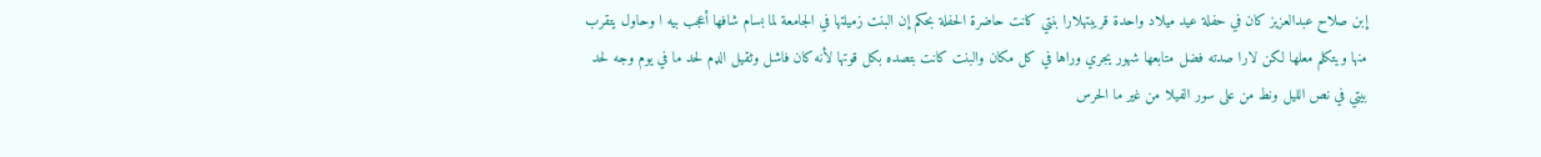إبن صلاح عبدالعزيز كان في حفلة عيد ميلاد واحدة قريبتهلارا بنتي كانت حاضرة الحفلة بحكم إن البنت زميلتها في الجامعة لما بسام شافها أعجب بيه ا وحاول يتقرب منها ويتكلم معلها لكن لارا صدته فضل متابعها شهور يجري وراها في كل مكان والبنت كانت بتصده بكل قوتها لأنه كان فاشل وثقيل الډم لحد ما في يوم وجه لحد بيتي في نص الليل ونط من على سور الفيلا من غير ما الحرس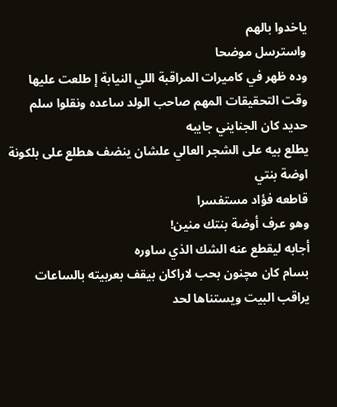ياخدوا بالهم
واسترسل موضحا
وده ظهر في كاميرات المراقبة اللي النيابة إ طلعت عليها وقت التحقيقات المهم صاحب الولد ساعده ونقلوا سلم حديد كان الجنايني جايبه
يطلع بيه على الشجر العالي علشان ينضف هطلع على بلكونة اوضة بنتي
قاطعه فؤاد مستفسرا
وهو عرف أوضة بنتك منين!
أجابه ليقطع عنه الشك الذي ساوره
بسام كان مچنون بحب لاراكان بيقف بعربيته بالساعات يراقب البيت ويستناها لحد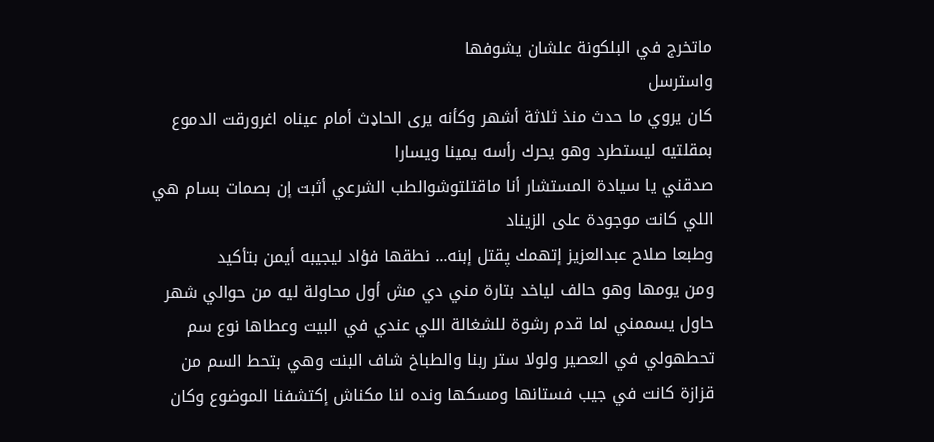ماتخرج في البلكونة علشان يشوفها
واسترسل
كان يروي ما حدث منذ ثلاثة أشهر وكأنه يرى الحاډث أمام عيناه اغرورقت الدموع بمقلتيه ليستطرد وهو يحرك رأسه يمينا ويسارا
صدقني يا سيادة المستشار أنا ماقتلتوشوالطب الشرعي أثبت إن بصمات بسام هي اللي كانت موجودة على الزيناد
وطبعا صلاح عبدالعزيز إتهمك پقتل إبنه... نطقها فؤاد ليجيبه أيمن بتأكيد
ومن يومها وهو حالف لياخد بتارة مني دي مش أول محاولة ليه من حوالي شهر حاول يسممني لما قدم رشوة للشغالة اللي عندي في البيت وعطاها نوع سم تحطهولي في العصير ولولا ستر ربنا والطباخ شاف البنت وهي بتحط السم من قزازة كانت في جيب فستانها ومسكها ونده لنا مكناش إكتشفنا الموضوع وكان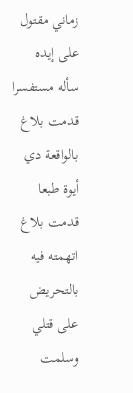زماني مقتول على إيده
سأله مستفسرا
قدمت بلاغ بالواقعة دي
أيوة طبعا قدمت بلاغ اتهمته فيه بالتحريض على قتلي وسلمت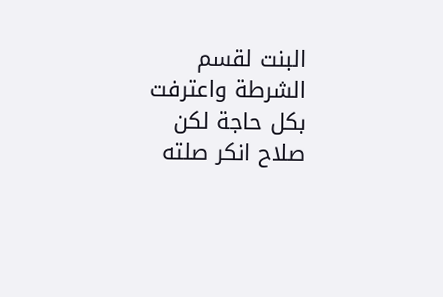البنت لقسم الشرطة واعترفت بكل حاجة لكن صلاح انكر صلته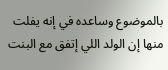بالموضوع وساعده في إنه يفلت منها إن الولد اللي إتفق مع البنت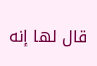قال لها إنه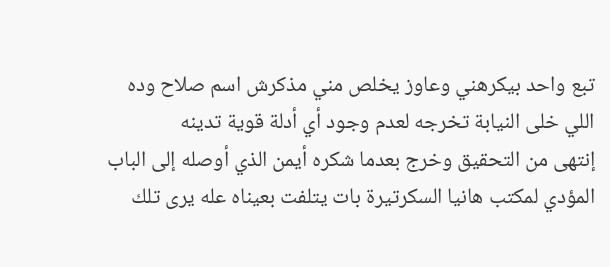تبع واحد بيكرهني وعاوز يخلص مني مذكرش اسم صلاح وده اللي خلى النيابة تخرجه لعدم وجود أي أدلة قوية تدينه
إنتهى من التحقيق وخرج بعدما شكره أيمن الذي أوصله إلى الباب المؤدي لمكتب هانيا السكرتيرة بات يتلفت بعيناه عله يرى تلك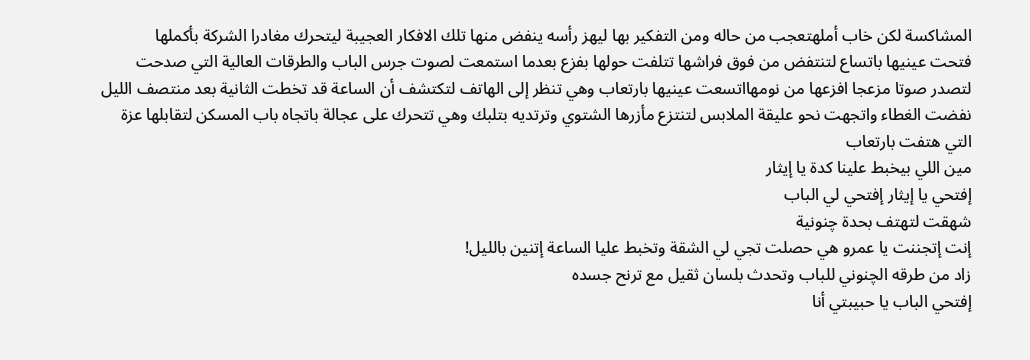المشاكسة لكن خاب أملهتعجب من حاله ومن التفكير بها ليهز رأسه ينفض منها تلك الافكار العجيبة ليتحرك مغادرا الشركة بأكملها
فتحت عينيها باتساع لتنتفض من فوق فراشها تتلفت حولها بفزع بعدما استمعت لصوت جرس الباب والطرقات العالية التي صدحت لتصدر صوتا مزعجا افزعها من نومهااتسعت عينيها بارتعاب وهي تنظر إلى الهاتف لتكتشف أن الساعة قد تخطت الثانية بعد منتصف الليل نفضت الغطاء واتجهت نحو عليقة الملابس لتنتزع مأزرها الشتوي وترتديه بتلبك وهي تتحرك على عجالة باتجاه باب المسكن لتقابلها عزة التي هتفت بارتعاب
مين اللي بيخبط علينا كدة يا إيثار
إفتحي يا إيثار إفتحي لي الباب
شهقت لتهتف بحدة چنونية
إنت إتجننت يا عمرو هي حصلت تجي لي الشقة وتخبط عليا الساعة إتنين بالليل!
زاد من طرقه الچنوني للباب وتحدث بلسان ثقيل مع ترنح جسده
إفتحي الباب يا حبيبتي أنا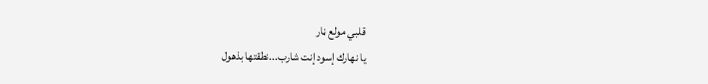قلبي مولع ڼار
يا نهارك إسود إنت شارب...نطقتها بذهول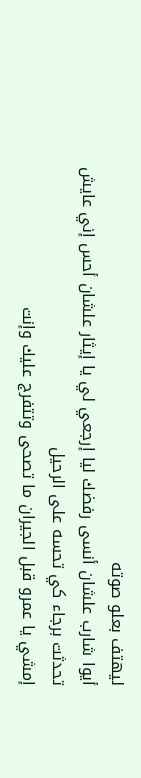ليهتف بعلو صوته
أيوا شارب علشان أنسى رفضك ليا إرجعي لي يا إيثار علشان أحس إني عايش
تحدثت برجاء كي تحسه على الرحيل
إمشي يا عمرو قبل الجيران ما تصحى وتتفرج عليك وإنت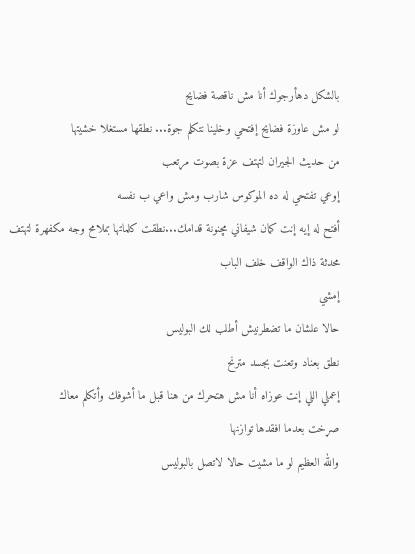بالشكل دهأرجوك أنا مش ناقصة فضايح
لو مش عاوزة فضايح إفتحي وخلينا نتكلم جوة... نطقها مستغلا خشيتها
من حديث الجيران لتهتف عزة بصوت مړتعب
إوعي تفتحي له ده الموكوس شارب ومش واعي ب نفسه
أفتح له إيه إنت كمان شيفاني مچنونة قدامك...نطقت كلماتها بملامح وجه مكفهرة لتهتف محدثة ذاك الواقف خلف الباب
إمشي
حالا علشان ما تضطرنيش أطلب لك البوليس
نطق بعناد وتعنت بجسد مترنح
إعملي اللي إنت عوزاه أنا مش هتحرك من هنا قبل ما أشوفك وأتكلم معاك
صړخت بعدما افقدها توازنها
والله العظيم لو ما مشيت حالا لاتصل بالبوليس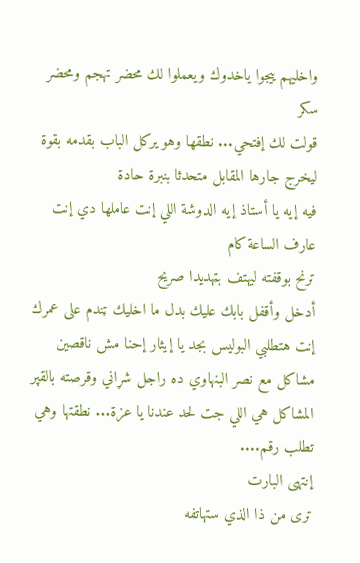واخليهم ييجوا ياخدوك ويعملوا لك محضر تهجم ومحضر سكر
قولت لك إفتحي... نطقها وهو يركل الباب بقدمه بقوة ليخرج جارها المقابل متحدثا بنبرة حادة
فيه إيه يا أستاذ إيه الدوشة اللي إنت عاملها دي إنت عارف الساعة كام
ترنح بوقفته ليهتف بټهديدا صريح
أدخل وأقفل بابك عليك بدل ما اخليك ټندم على عمرك
إنت هتطلبي البوليس بجد يا إيثار إحنا مش ناقصين مشاكل مع نصر البنهاوي ده راجل شړاني وقرصته بالقپر
المشاكل هي اللي جت لحد عندنا يا عزة... نطقتها وهي تطلب رقم....
إنتهى البارت
ترى من ذا الذي ستهاتفه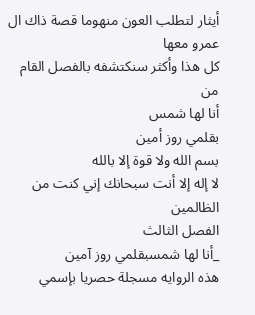أيثار لتطلب العون منهوما قصة ذاك ال عمرو معها
كل هذا وأكثر سنكتشفه بالفصل القام من
أنا لها شمس
بقلمي روز أمين
بسم الله ولا قوة إلا بالله
لا إله إلا أنت سبحانك إني كنت من الظالمين
الفصل الثالث
_أنا لها شمسبقلمي روز آمين
هذه الروايه مسجلة حصريا بإسمي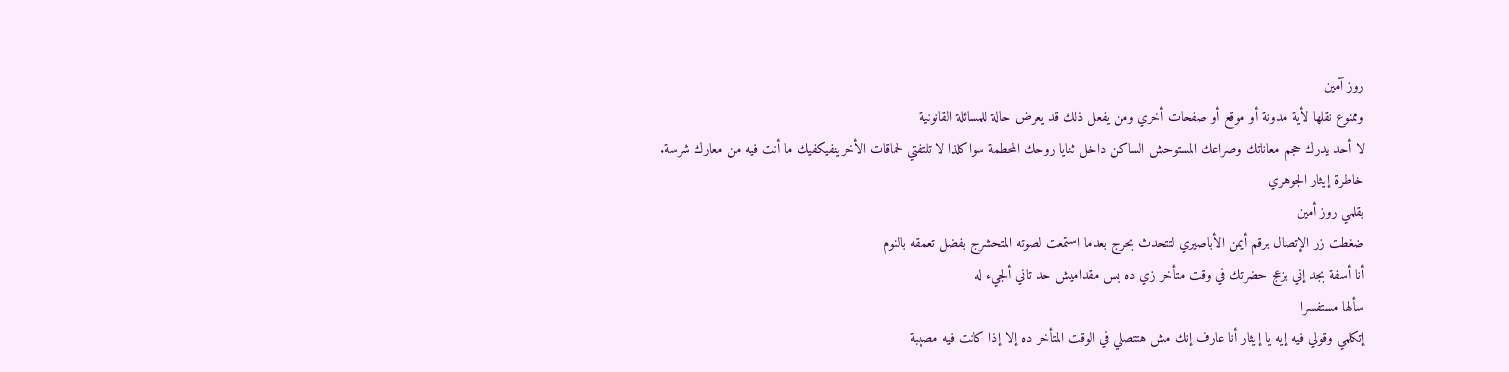روز آمين
وممنوع نقلها لأية مدونة أو موقع أو صفحات أخري ومن يفعل ذلك قد يعرض حالة للمسائلة القانونية
لا أحد يدرك حجم معاناتك وصراعك المستوحش الساكن داخل ثنايا روحك المحطمة سواكلذا لا تلتفتي لحماقات الأخرينفيكفيك ما أنت فيه من معارك شرسة.
خاطرة إيثار الجوهري
بقلمي روز أمين
ضغطت زر الإتصال برقم أيمن الأباصيري لتتحدث بحرج بعدما استمعت لصوته المتحشرج بفضل تعمقه بالنوم
أنا أسفة بجد إني بزعج حضرتك في وقت متأخر زي ده بس مقداميش حد تاني ألجيء له
سألها مستفسرا
إتكلمي وقولي فيه إيه يا إيثار أنا عارف إنك مش هتتصلي في الوقت المتأخر ده إلا إذا كانت فيه مصېبة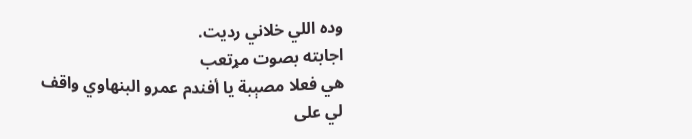وده اللي خلاني رديت.
اجابته بصوت مړتعب
هي فعلا مصېبة يا أفندم عمرو البنهاوي واقف لي على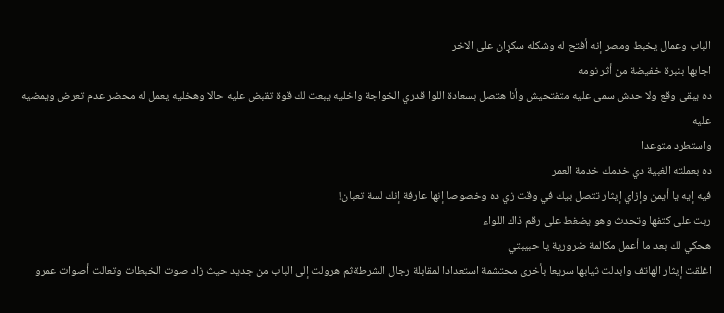الباب وعمال يخبط ومصر إنه أفتح له وشكله سکړان على الاخر
اجابها بنبرة خفيضة من أثر نومه
ده يبقى وقع ولا حدش سمى عليه متفتحيش وأنا هتصل بسعادة اللوا قدري الخواجة واخليه يبعت لك قوة تقبض عليه حالا وهخليه يعمل له محضر عدم تعرض ويمضيه عليه
واستطرد متوعدا
ده بعملته الغبية دي خدمك خدمة العمر
فيه إيه يا أيمن وإزاي إيثار تتصل بيك في وقت زي ده وخصوصا إنها عارفة إنك لسة تعبان!
ربت على كتفها وتحدث وهو يضغط على رقم ذاك اللواء
هحكي لك بعد ما أعمل مكالمة ضرورية يا حبيبتي
اغلقت إيثار الهاتف وابدلت ثيابها سريعا بأخرى محتشمة استعدادا لمقابلة رجال الشرطةثم هرولت إلى الباب من جديد حيث زاد صوت الخبطات وتعالت أصوات عمرو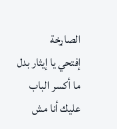الصاړخة
إفتحي يا إيثار بدل ما أكسر الباب عليك أنا مش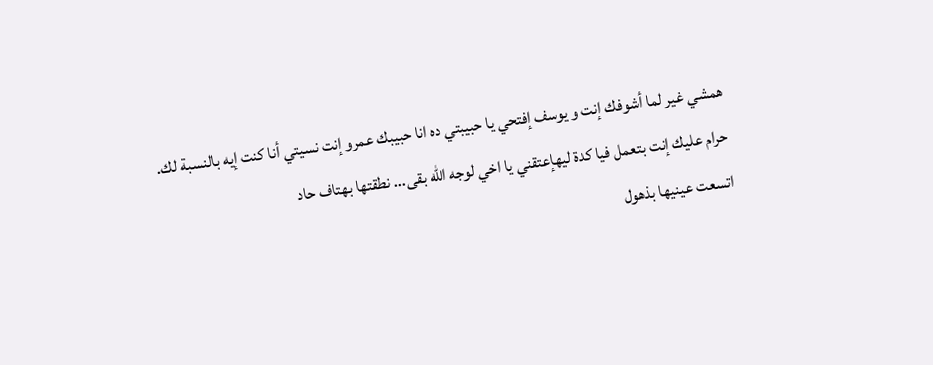همشي غير لما أشوفك إنت و يوسف إفتحي يا حبيبتي ده انا حبيبك عمرو إنت نسيتي أنا كنت إيه بالنسبة لك.
حرام عليك إنت بتعمل فيا كدة ليهإعتقني يا اخي لوجه الله بقى... نطقتها بهتاف حاد
اتسعت عينيها بذهول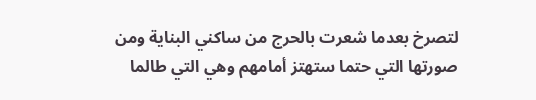لتصرخ بعدما شعرت بالحرج من ساكني البناية ومن صورتها التي حتما ستهتز أمامهم وهي التي طالما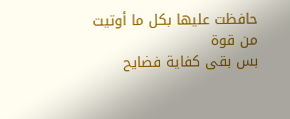حافظت عليها بكل ما أوتيت من قوة
بس بقى كفاية فضايح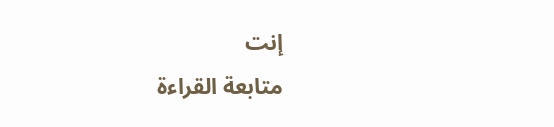إنت
متابعة القراءة